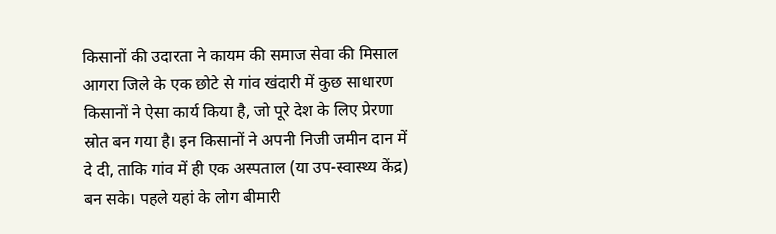किसानों की उदारता ने कायम की समाज सेवा की मिसाल
आगरा जिले के एक छोटे से गांव खंदारी में कुछ साधारण किसानों ने ऐसा कार्य किया है, जो पूरे देश के लिए प्रेरणा स्रोत बन गया है। इन किसानों ने अपनी निजी जमीन दान में दे दी, ताकि गांव में ही एक अस्पताल (या उप-स्वास्थ्य केंद्र) बन सके। पहले यहां के लोग बीमारी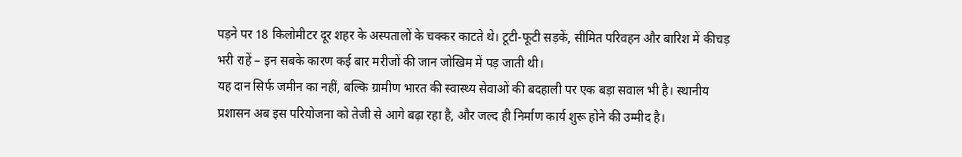पड़ने पर 18 किलोमीटर दूर शहर के अस्पतालों के चक्कर काटते थे। टूटी-फूटी सड़कें, सीमित परिवहन और बारिश में कीचड़ भरी राहें – इन सबके कारण कई बार मरीजों की जान जोखिम में पड़ जाती थी।
यह दान सिर्फ जमीन का नहीं, बल्कि ग्रामीण भारत की स्वास्थ्य सेवाओं की बदहाली पर एक बड़ा सवाल भी है। स्थानीय प्रशासन अब इस परियोजना को तेजी से आगे बढ़ा रहा है, और जल्द ही निर्माण कार्य शुरू होने की उम्मीद है।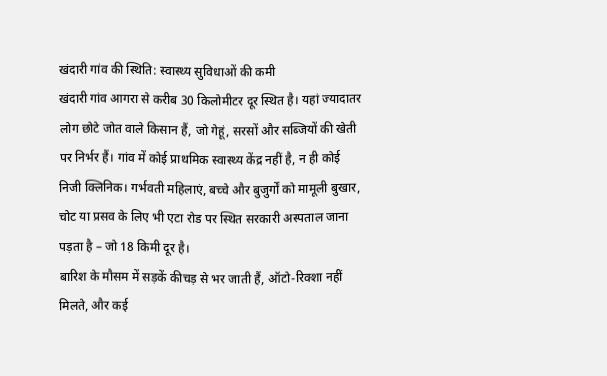खंदारी गांव की स्थिति: स्वास्थ्य सुविधाओं की कमी
खंदारी गांव आगरा से करीब 30 किलोमीटर दूर स्थित है। यहां ज्यादातर लोग छोटे जोत वाले किसान हैं, जो गेहूं, सरसों और सब्जियों की खेती पर निर्भर हैं। गांव में कोई प्राथमिक स्वास्थ्य केंद्र नहीं है, न ही कोई निजी क्लिनिक। गर्भवती महिलाएं, बच्चे और बुजुर्गों को मामूली बुखार, चोट या प्रसव के लिए भी एटा रोड पर स्थित सरकारी अस्पताल जाना पड़ता है – जो 18 किमी दूर है।
बारिश के मौसम में सड़कें कीचड़ से भर जाती हैं, ऑटो-रिक्शा नहीं मिलते, और कई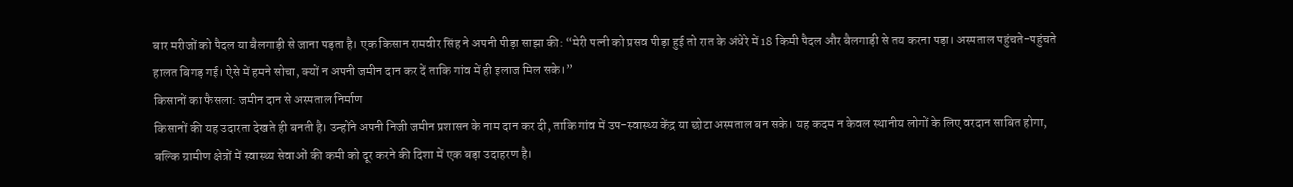बार मरीजों को पैदल या बैलगाड़ी से जाना पड़ता है। एक किसान रामवीर सिंह ने अपनी पीड़ा साझा की: “मेरी पत्नी को प्रसव पीड़ा हुई तो रात के अंधेरे में 18 किमी पैदल और बैलगाड़ी से तय करना पड़ा। अस्पताल पहुंचते-पहुंचते हालत बिगड़ गई। ऐसे में हमने सोचा, क्यों न अपनी जमीन दान कर दें ताकि गांव में ही इलाज मिल सके।”
किसानों का फैसला: जमीन दान से अस्पताल निर्माण
किसानों की यह उदारता देखते ही बनती है। उन्होंने अपनी निजी जमीन प्रशासन के नाम दान कर दी, ताकि गांव में उप-स्वास्थ्य केंद्र या छोटा अस्पताल बन सके। यह कदम न केवल स्थानीय लोगों के लिए वरदान साबित होगा, बल्कि ग्रामीण क्षेत्रों में स्वास्थ्य सेवाओं की कमी को दूर करने की दिशा में एक बड़ा उदाहरण है।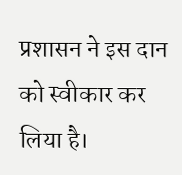प्रशासन ने इस दान को स्वीकार कर लिया है।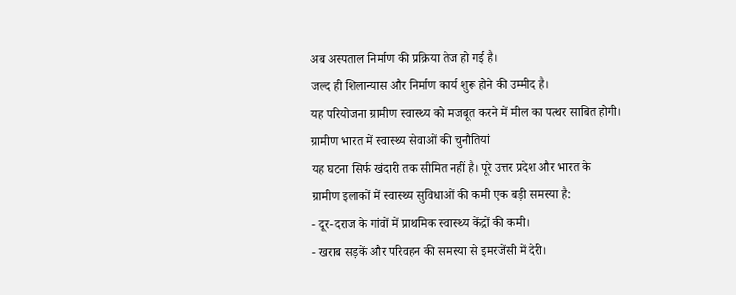अब अस्पताल निर्माण की प्रक्रिया तेज हो गई है।
जल्द ही शिलान्यास और निर्माण कार्य शुरू होने की उम्मीद है।
यह परियोजना ग्रामीण स्वास्थ्य को मजबूत करने में मील का पत्थर साबित होगी।
ग्रामीण भारत में स्वास्थ्य सेवाओं की चुनौतियां
यह घटना सिर्फ खंदारी तक सीमित नहीं है। पूरे उत्तर प्रदेश और भारत के
ग्रामीण इलाकों में स्वास्थ्य सुविधाओं की कमी एक बड़ी समस्या है:
- दूर-दराज के गांवों में प्राथमिक स्वास्थ्य केंद्रों की कमी।
- खराब सड़कें और परिवहन की समस्या से इमरजेंसी में देरी।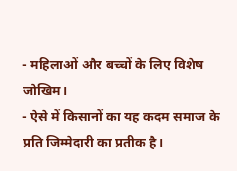- महिलाओं और बच्चों के लिए विशेष जोखिम।
- ऐसे में किसानों का यह कदम समाज के प्रति जिम्मेदारी का प्रतीक है।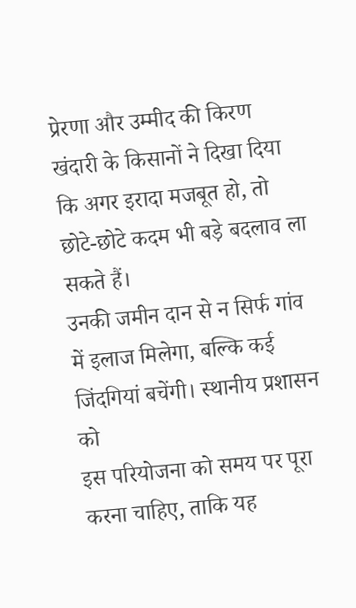प्रेरणा और उम्मीद की किरण
खंदारी के किसानों ने दिखा दिया कि अगर इरादा मजबूत हो, तो छोटे-छोटे कदम भी बड़े बदलाव ला सकते हैं।
उनकी जमीन दान से न सिर्फ गांव में इलाज मिलेगा, बल्कि कई जिंदगियां बचेंगी। स्थानीय प्रशासन को
इस परियोजना को समय पर पूरा करना चाहिए, ताकि यह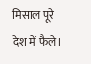मिसाल पूरे देश में फैले।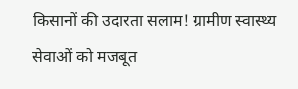किसानों की उदारता सलाम! ग्रामीण स्वास्थ्य सेवाओं को मजबूत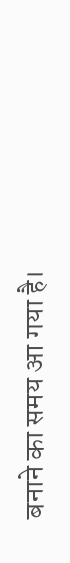बनाने का समय आ गया है।